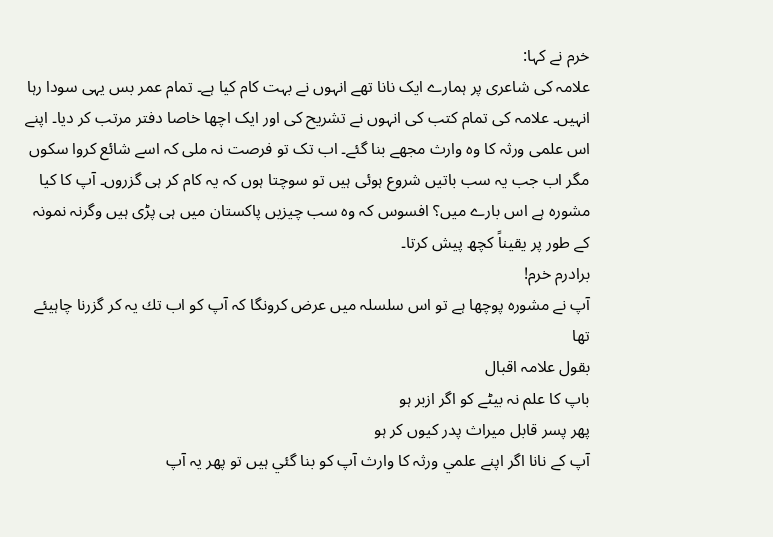خرم نے کہا:
علامہ کی شاعری پر ہمارے ایک نانا تھے انہوں نے بہت کام کیا ہے۔ تمام عمر بس یہی سودا رہا انہیں۔ علامہ کی تمام کتب کی انہوں نے تشریح کی اور ایک اچھا خاصا دفتر مرتب کر دیا۔ اپنے اس علمی ورثہ کا وہ وارث مجھے بنا گئے۔ اب تک تو فرصت نہ ملی کہ اسے شائع کروا سکوں مگر اب جب یہ سب باتیں شروع ہوئی ہیں تو سوچتا ہوں کہ یہ کام کر ہی گزروں۔ آپ کا کیا مشورہ ہے اس بارے میں؟ افسوس کہ وہ سب چیزیں پاکستان میں ہی پڑی ہیں وگرنہ نمونہ کے طور پر یقیناً کچھ پیش کرتا۔
برادرم خرم!
آپ نے مشورہ پوچھا ہے تو اس سلسلہ ميں عرض كرونگا كہ آپ كو اب تك يہ كر گزرنا چاہيئے تھا
بقول علامہ اقبال
باپ كا علم نہ بيٹے كو اگر ازبر ہو
پھر پسر قابل ميراث پدر كيوں كر ہو
آپ كے نانا اگر اپنے علمي ورثہ كا وارث آپ كو بنا گئي ہيں تو پھر يہ آپ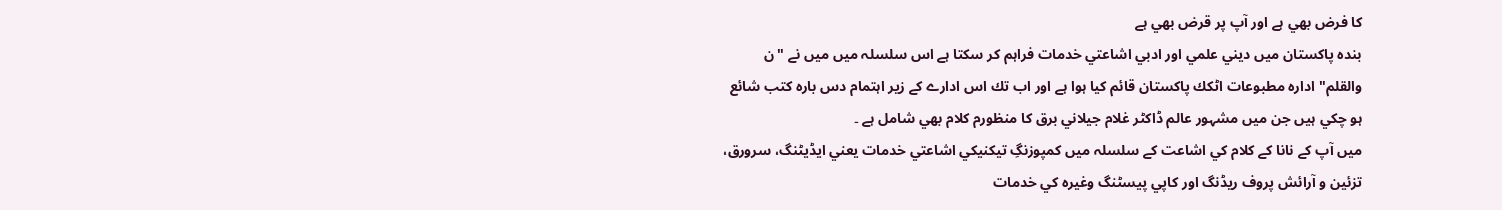كا فرض بھي ہے اور آپ پر قرض بھي ہے
بندہ پاكستان ميں ديني علمي اور ادبي اشاعتي خدمات فراہم كر سكتا ہے اس سلسلہ ميں ميں نے "ن والقلم" ادارہ مطبوعات اٹكك پاكستان قائم كيا ہوا ہے اور اب تك اس ادارے كے زير اہتمام دس بارہ كتب شائع ہو چكي ہيں جن ميں مشہور عالم ڈاكٹر غلام جيلاني برق كا منظورم كلام بھي شامل ہے ۔
ميں آپ كے نانا كے كلام كي اشاعت كے سلسلہ ميں كمپوزنگِ تيكنيكي اشاعتي خدمات يعني ايڈيٹنگ، سرورق، تزئين و آرائش پروف ريڈنگ اور كاپي پيسٹنگ وغيرہ كي خدمات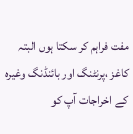مفت فراہم كر سكتا ہوں البتہ كاغز ،پرنٹنگ اور بائنڈنگ وغيرہ كے اخراجات آپ كو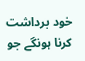خود برداشت كرنا ہونگے جو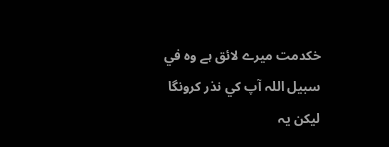خكدمت ميرے لائق ہے وہ في سبيل اللہ آپ كي نذر كرونگا
ليكن يہ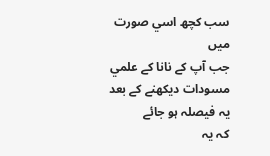سب كچھ اسي صورت ميں
جب آپ كے نانا كے علمي مسودات ديكھنے كے بعد يہ فيصلہ ہو جائے
كہ يہ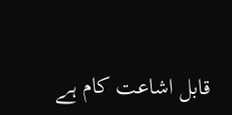قابل اشاعت كام ہے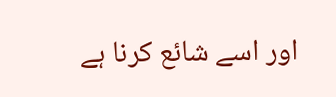اور اسے شائع كرنا ہے